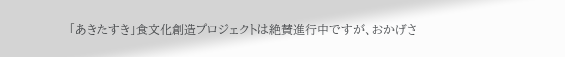「あきたすき」食文化創造プロジェクトは絶賛進行中ですが、おかげさ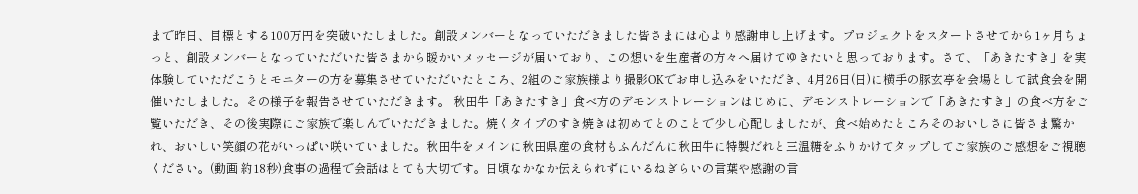まで昨日、目標とする100万円を突破いたしました。創設メンバーとなっていただきました皆さまには心より感謝申し上げます。プロジェクトをスタートさせてから1ヶ月ちょっと、創設メンバーとなっていただいた皆さまから暖かいメッセージが届いており、この想いを生産者の方々へ届けてゆきたいと思っております。さて、「あきたすき」を実体験していただこうとモニターの方を募集させていただいたところ、2組のご家族様より撮影OKでお申し込みをいただき、4月26日(日)に横手の豚玄亭を会場として試食会を開催いたしました。その様子を報告させていただきます。 秋田牛「あきたすき」食べ方のデモンストレーションはじめに、デモンストレーションで「あきたすき」の食べ方をご覧いただき、その後実際にご家族で楽しんでいただきました。焼くタイプのすき焼きは初めてとのことで少し心配しましたが、食べ始めたところそのおいしさに皆さま驚かれ、おいしい笑顔の花がいっぱい咲いていました。秋田牛をメインに秋田県産の食材もふんだんに秋田牛に特製だれと三温糖をふりかけてタップしてご家族のご感想をご視聴ください。(動画 約18秒)食事の過程で会話はとても大切です。日頃なかなか伝えられずにいるねぎらいの言葉や感謝の言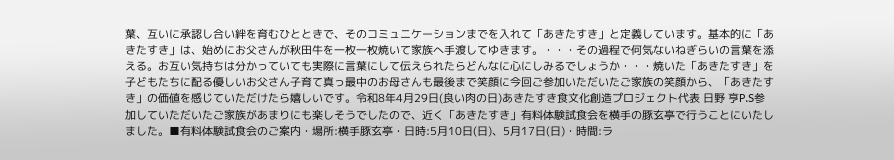葉、互いに承認し合い絆を育むひとときで、そのコミュニケーションまでを入れて「あきたすき」と定義しています。基本的に「あきたすき」は、始めにお父さんが秋田牛を一枚一枚焼いて家族へ手渡してゆきます。・・・その過程で何気ないねぎらいの言葉を添える。お互い気持ちは分かっていても実際に言葉にして伝えられたらどんなに心にしみるでしょうか・・・焼いた「あきたすき」を子どもたちに配る優しいお父さん子育て真っ最中のお母さんも最後まで笑顔に今回ご参加いただいたご家族の笑顔から、「あきたすき」の価値を感じていただけたら嬉しいです。令和8年4月29日(良い肉の日)あきたすき食文化創造プロジェクト代表 日野 亨P.S参加していただいたご家族があまりにも楽しそうでしたので、近く「あきたすき」有料体験試食会を横手の豚玄亭で行うことにいたしました。■有料体験試食会のご案内・場所:横手豚玄亭・日時:5月10日(日)、5月17日(日)・時間:ラ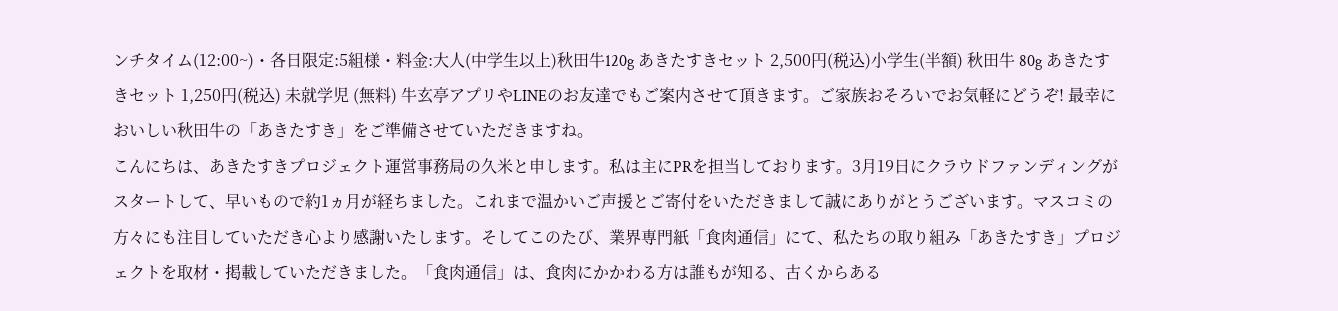ンチタイム(12:00~)・各日限定:5組様・料金:大人(中学生以上)秋田牛120g あきたすきセット 2,500円(税込)小学生(半額) 秋田牛 80g あきたすきセット 1,250円(税込) 未就学児 (無料) 牛玄亭アプリやLINEのお友達でもご案内させて頂きます。ご家族おそろいでお気軽にどうぞ! 最幸においしい秋田牛の「あきたすき」をご準備させていただきますね。
こんにちは、あきたすきプロジェクト運営事務局の久米と申します。私は主にPRを担当しております。3月19日にクラウドファンディングがスタートして、早いもので約1ヵ月が経ちました。これまで温かいご声援とご寄付をいただきまして誠にありがとうございます。マスコミの方々にも注目していただき心より感謝いたします。そしてこのたび、業界専門紙「食肉通信」にて、私たちの取り組み「あきたすき」プロジェクトを取材・掲載していただきました。「食肉通信」は、食肉にかかわる方は誰もが知る、古くからある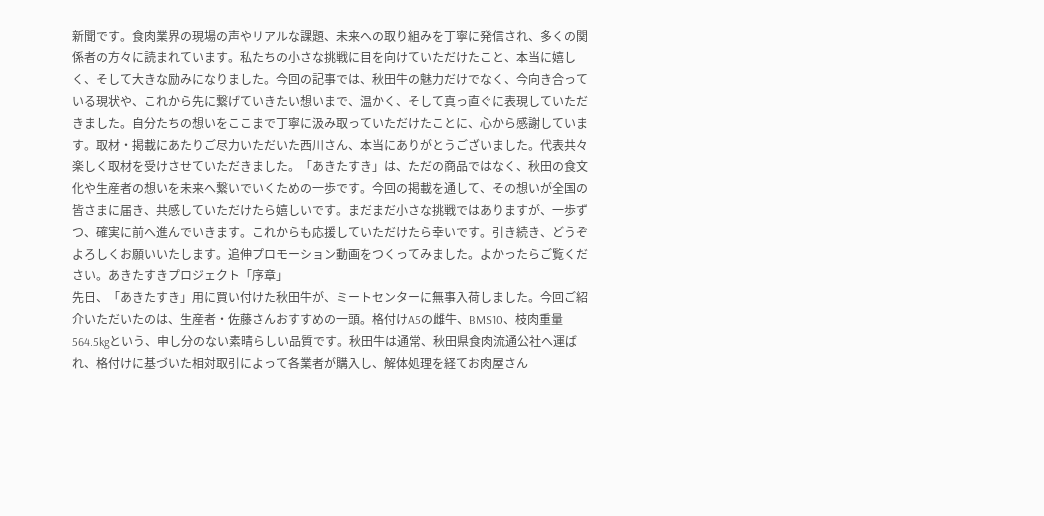新聞です。食肉業界の現場の声やリアルな課題、未来への取り組みを丁寧に発信され、多くの関係者の方々に読まれています。私たちの小さな挑戦に目を向けていただけたこと、本当に嬉しく、そして大きな励みになりました。今回の記事では、秋田牛の魅力だけでなく、今向き合っている現状や、これから先に繋げていきたい想いまで、温かく、そして真っ直ぐに表現していただきました。自分たちの想いをここまで丁寧に汲み取っていただけたことに、心から感謝しています。取材・掲載にあたりご尽力いただいた西川さん、本当にありがとうございました。代表共々楽しく取材を受けさせていただきました。「あきたすき」は、ただの商品ではなく、秋田の食文化や生産者の想いを未来へ繋いでいくための一歩です。今回の掲載を通して、その想いが全国の皆さまに届き、共感していただけたら嬉しいです。まだまだ小さな挑戦ではありますが、一歩ずつ、確実に前へ進んでいきます。これからも応援していただけたら幸いです。引き続き、どうぞよろしくお願いいたします。追伸プロモーション動画をつくってみました。よかったらご覧ください。あきたすきプロジェクト「序章」
先日、「あきたすき」用に買い付けた秋田牛が、ミートセンターに無事入荷しました。今回ご紹介いただいたのは、生産者・佐藤さんおすすめの一頭。格付けA5の雌牛、BMS10、枝肉重量564.5kgという、申し分のない素晴らしい品質です。秋田牛は通常、秋田県食肉流通公社へ運ばれ、格付けに基づいた相対取引によって各業者が購入し、解体処理を経てお肉屋さん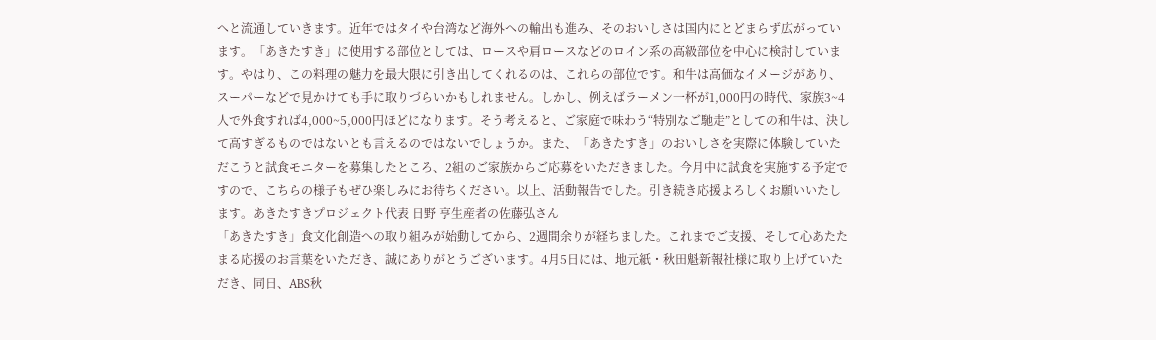へと流通していきます。近年ではタイや台湾など海外への輸出も進み、そのおいしさは国内にとどまらず広がっています。「あきたすき」に使用する部位としては、ロースや肩ロースなどのロイン系の高級部位を中心に検討しています。やはり、この料理の魅力を最大限に引き出してくれるのは、これらの部位です。和牛は高価なイメージがあり、スーパーなどで見かけても手に取りづらいかもしれません。しかし、例えばラーメン一杯が1,000円の時代、家族3~4人で外食すれば4,000~5,000円ほどになります。そう考えると、ご家庭で味わう“特別なご馳走”としての和牛は、決して高すぎるものではないとも言えるのではないでしょうか。また、「あきたすき」のおいしさを実際に体験していただこうと試食モニターを募集したところ、2組のご家族からご応募をいただきました。今月中に試食を実施する予定ですので、こちらの様子もぜひ楽しみにお待ちください。以上、活動報告でした。引き続き応援よろしくお願いいたします。あきたすきプロジェクト代表 日野 亨生産者の佐藤弘さん
「あきたすき」食文化創造への取り組みが始動してから、2週間余りが経ちました。これまでご支援、そして心あたたまる応援のお言葉をいただき、誠にありがとうございます。4月5日には、地元紙・秋田魁新報社様に取り上げていただき、同日、ABS秋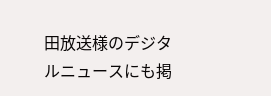田放送様のデジタルニュースにも掲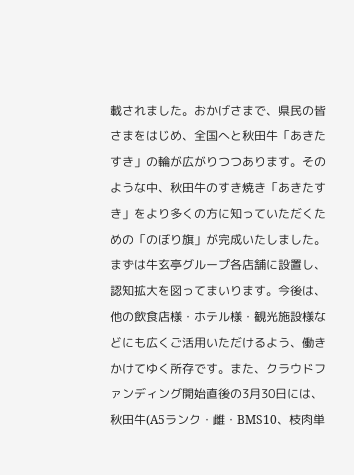載されました。おかげさまで、県民の皆さまをはじめ、全国へと秋田牛「あきたすき」の輪が広がりつつあります。そのような中、秋田牛のすき焼き「あきたすき」をより多くの方に知っていただくための「のぼり旗」が完成いたしました。まずは牛玄亭グループ各店舗に設置し、認知拡大を図ってまいります。今後は、他の飲食店様・ホテル様・観光施設様などにも広くご活用いただけるよう、働きかけてゆく所存です。また、クラウドファンディング開始直後の3月30日には、秋田牛(A5ランク・雌・BMS10、枝肉単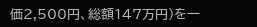価2,500円、総額147万円)を一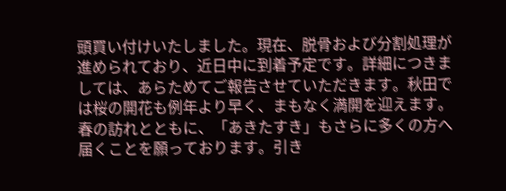頭買い付けいたしました。現在、脱骨および分割処理が進められており、近日中に到着予定です。詳細につきましては、あらためてご報告させていただきます。秋田では桜の開花も例年より早く、まもなく満開を迎えます。春の訪れとともに、「あきたすき」もさらに多くの方へ届くことを願っております。引き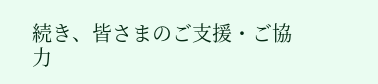続き、皆さまのご支援・ご協力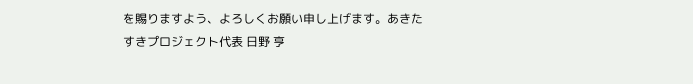を賜りますよう、よろしくお願い申し上げます。あきたすきプロジェクト代表 日野 亨